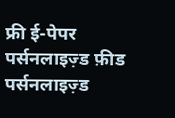फ्री ई-पेपर
पर्सनलाइज़्ड फ़ीड
पर्सनलाइज़्ड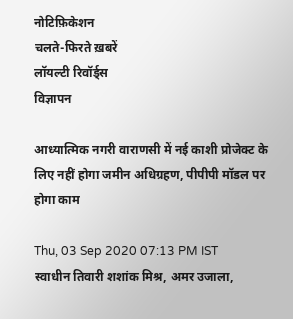नोटिफ़िकेशन
चलते-फिरते ख़बरें
लॉयल्टी रिवॉर्ड्स
विज्ञापन

आध्यात्मिक नगरी वाराणसी में नई काशी प्रोजेक्ट के लिए नहीं होगा जमीन अधिग्रहण, पीपीपी मॉडल पर होगा काम

Thu, 03 Sep 2020 07:13 PM IST
स्‍वाधीन तिवारी शशांक मिश्र, अमर उजाला,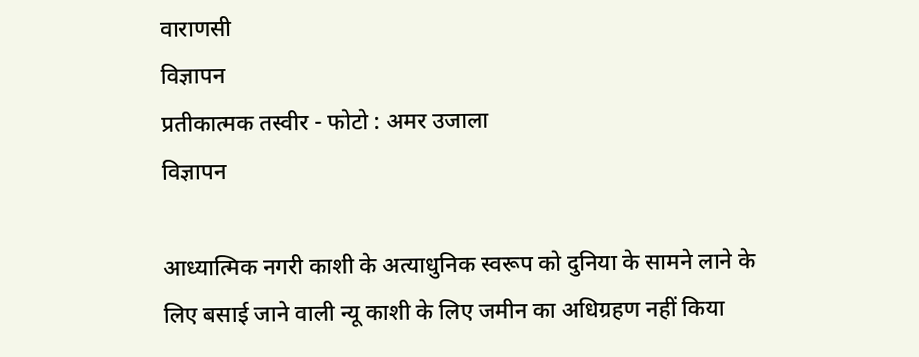वाराणसी
विज्ञापन
प्रतीकात्मक तस्वीर - फोटो : अमर उजाला
विज्ञापन

आध्यात्मिक नगरी काशी के अत्याधुनिक स्वरूप को दुनिया के सामने लाने के लिए बसाई जाने वाली न्यू काशी के लिए जमीन का अधिग्रहण नहीं किया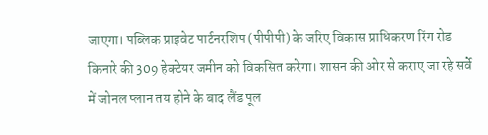जाएगा। पब्लिक प्राइवेट पार्टनरशिप (पीपीपी) के जरिए विकास प्राधिकरण रिंग रोड किनारे की 309 हेक्टेयर जमीन को विकसित करेगा। शासन की ओर से कराए जा रहे सर्वे में जोनल प्लान तय होने के बाद लैंड पूल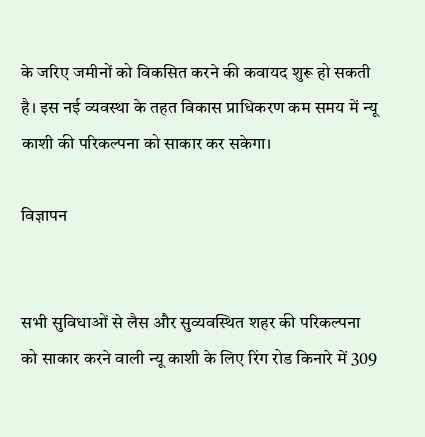के जरिए जमीनों को विकसित करने की कवायद शुरू हो सकती है। इस नई व्यवस्था के तहत विकास प्राधिकरण कम समय में न्यू काशी की परिकल्पना को साकार कर सकेगा।

विज्ञापन


सभी सुविधाओं से लैस और सुव्यवस्थित शहर की परिकल्पना को साकार करने वाली न्यू काशी के लिए रिंग रोड किनारे में 309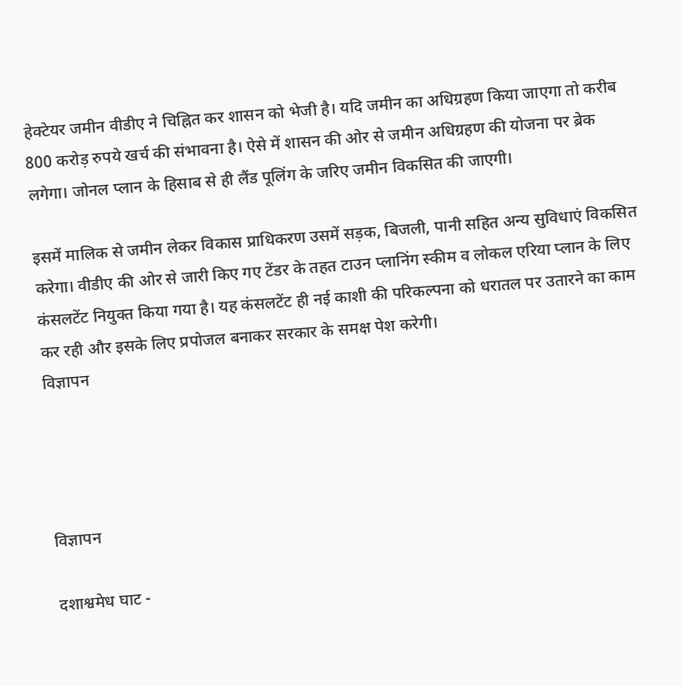हेक्टेयर जमीन वीडीए ने चिह्नित कर शासन को भेजी है। यदि जमीन का अधिग्रहण किया जाएगा तो करीब 800 करोड़ रुपये खर्च की संभावना है। ऐसे में शासन की ओर से जमीन अधिग्रहण की योजना पर ब्रेक लगेगा। जोनल प्लान के हिसाब से ही लैंड पूलिंग के जरिए जमीन विकसित की जाएगी।

इसमें मालिक से जमीन लेकर विकास प्राधिकरण उसमें सड़क, बिजली, पानी सहित अन्य सुविधाएं विकसित करेगा। वीडीए की ओर से जारी किए गए टेंडर के तहत टाउन प्लानिंग स्कीम व लोकल एरिया प्लान के लिए कंसलटेंट नियुक्त किया गया है। यह कंसलटेंट ही नई काशी की परिकल्पना को धरातल पर उतारने का काम कर रही और इसके लिए प्रपोजल बनाकर सरकार के समक्ष पेश करेगी।
विज्ञापन




विज्ञापन

दशाश्वमेध घाट -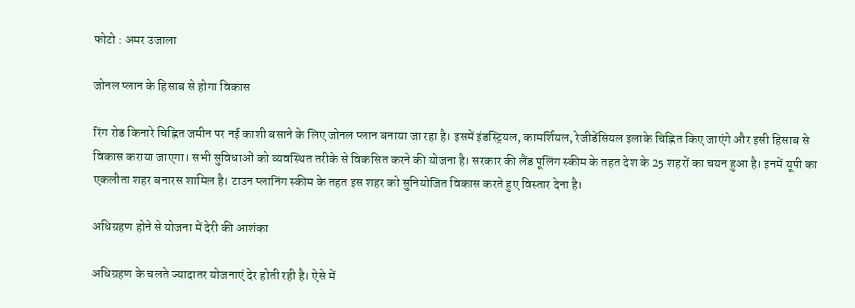फोटो : अमर उजाला

जोनल प्लान के हिसाब से होगा विकास

रिंग रोड किनारे चिह्नित जमीन पर नई काशी बसाने के लिए जोनल प्लान बनाया जा रहा है। इसमें इंडस्ट्रियल, कामर्शियल, रेजीडेंसियल इलाके चिह्नित किए जाएंगे और इसी हिसाब से विकास कराया जाएगा। सभी सुविधाओं को व्यवस्थित तरीके से विकसित करने की योजना है। सरकार की लैंड पूलिंग स्कीम के तहत देश के 25 शहरों का चयन हुआ है। इनमें यूपी का एकलौता शहर बनारस शामिल है। टाउन प्लानिंग स्कीम के तहत इस शहर को सुनियोजित विकास करते हुए विस्तार देना है।

अधिग्रहण होने से योजना में देरी की आशंका

अधिग्रहण के चलते ज्यादातर योजनाएं देर होती रही है। ऐसे में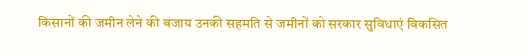किसानों की जमीन लेने की बजाय उनकी सहमति से जमीनों को सरकार सुविधाएं विकसित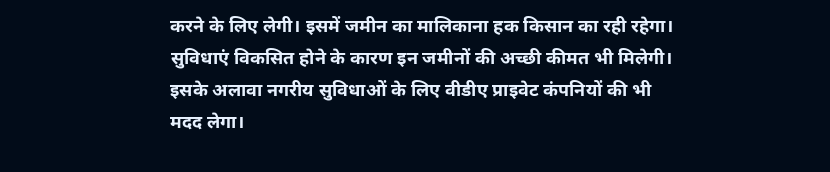करने के लिए लेगी। इसमें जमीन का मालिकाना हक किसान का रही रहेगा। सुविधाएं विकसित होने के कारण इन जमीनों की अच्छी कीमत भी मिलेगी। इसके अलावा नगरीय सुविधाओं के लिए वीडीए प्राइवेट कंपनियों की भी मदद लेगा।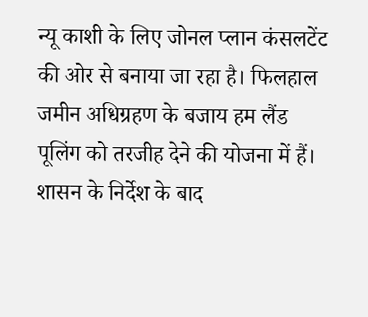न्यू काशी के लिए जोनल प्लान कंसलटेंट की ओर से बनाया जा रहा है। फिलहाल जमीन अधिग्रहण के बजाय हम लैंड पूलिंग को तरजीह देने की योजना में हैं। शासन के निर्देश के बाद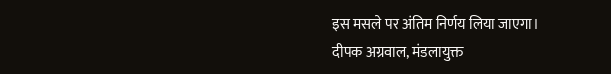इस मसले पर अंतिम निर्णय लिया जाएगा।
दीपक अग्रवाल, मंडलायुक्त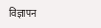विज्ञापन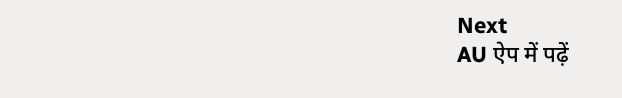Next
AU ऐप में पढ़ें